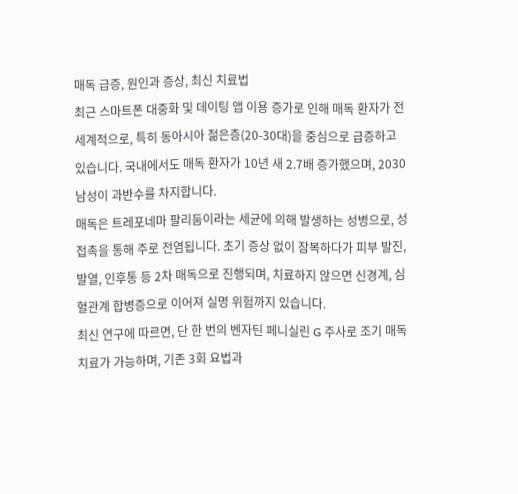매독 급증, 원인과 증상, 최신 치료법
최근 스마트폰 대중화 및 데이팅 앱 이용 증가로 인해 매독 환자가 전 세계적으로, 특히 동아시아 젊은층(20-30대)을 중심으로 급증하고 있습니다. 국내에서도 매독 환자가 10년 새 2.7배 증가했으며, 2030 남성이 과반수를 차지합니다.
매독은 트레포네마 팔리둠이라는 세균에 의해 발생하는 성병으로, 성접촉을 통해 주로 전염됩니다. 초기 증상 없이 잠복하다가 피부 발진, 발열, 인후통 등 2차 매독으로 진행되며, 치료하지 않으면 신경계, 심혈관계 합병증으로 이어져 실명 위험까지 있습니다.
최신 연구에 따르면, 단 한 번의 벤자틴 페니실린 G 주사로 조기 매독 치료가 가능하며, 기존 3회 요법과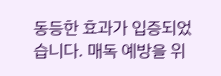동등한 효과가 입증되었습니다. 매독 예방을 위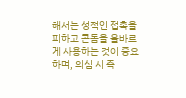해서는 성적인 접촉을 피하고 콘돔을 올바르게 사용하는 것이 중요하며, 의심 시 즉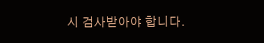시 검사받아야 합니다.